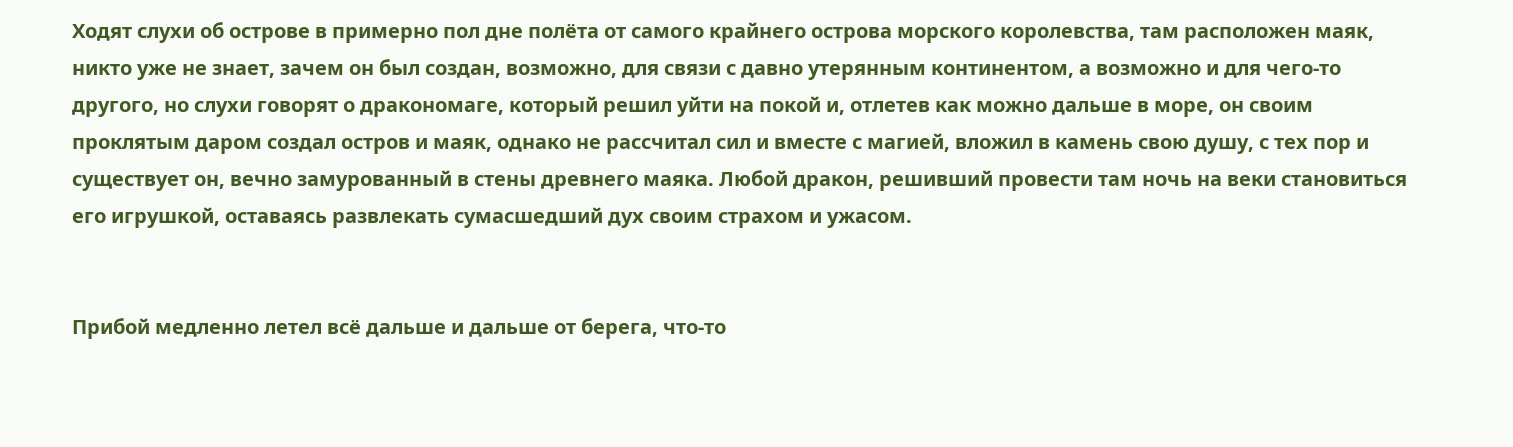Ходят слухи об острове в примерно пол дне полёта от самого крайнего острова морского королевства, там расположен маяк, никто уже не знает, зачем он был создан, возможно, для связи с давно утерянным континентом, а возможно и для чего-то другого, но слухи говорят о дракономаге, который решил уйти на покой и, отлетев как можно дальше в море, он своим проклятым даром создал остров и маяк, однако не рассчитал сил и вместе с магией, вложил в камень свою душу, с тех пор и существует он, вечно замурованный в стены древнего маяка. Любой дракон, решивший провести там ночь на веки становиться его игрушкой, оставаясь развлекать сумасшедший дух своим страхом и ужасом.


Прибой медленно летел всё дальше и дальше от берега, что-то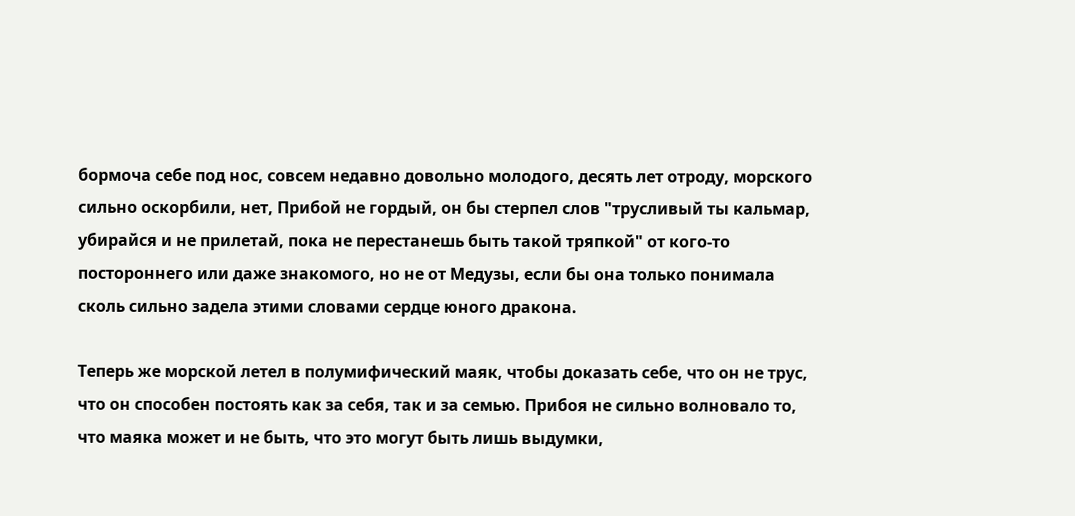бормоча себе под нос, совсем недавно довольно молодого, десять лет отроду, морского сильно оскорбили, нет, Прибой не гордый, он бы стерпел слов "трусливый ты кальмар, убирайся и не прилетай, пока не перестанешь быть такой тряпкой" от кого-то постороннего или даже знакомого, но не от Медузы, если бы она только понимала сколь сильно задела этими словами сердце юного дракона.

Теперь же морской летел в полумифический маяк, чтобы доказать себе, что он не трус, что он способен постоять как за себя, так и за семью. Прибоя не сильно волновало то, что маяка может и не быть, что это могут быть лишь выдумки,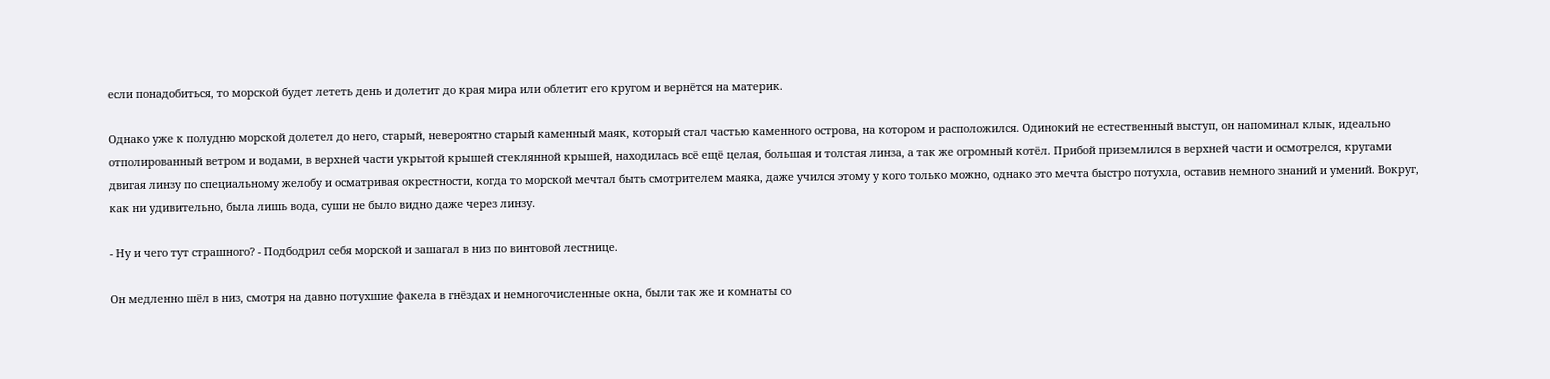если понадобиться, то морской будет лететь день и долетит до края мира или облетит его кругом и вернётся на материк.

Однако уже к полудню морской долетел до него, старый, невероятно старый каменный маяк, который стал частью каменного острова, на котором и расположился. Одинокий не естественный выступ, он напоминал клык, идеально отполированный ветром и водами, в верхней части укрытой крышей стеклянной крышей, находилась всё ещё целая, большая и толстая линза, а так же огромный котёл. Прибой приземлился в верхней части и осмотрелся, кругами двигая линзу по специальному желобу и осматривая окрестности, когда то морской мечтал быть смотрителем маяка, даже учился этому у кого только можно, однако это мечта быстро потухла, оставив немного знаний и умений. Вокруг, как ни удивительно, была лишь вода, суши не было видно даже через линзу.

- Ну и чего тут страшного? - Подбодрил себя морской и зашагал в низ по винтовой лестнице.

Он медленно шёл в низ, смотря на давно потухшие факела в гнёздах и немногочисленные окна, были так же и комнаты со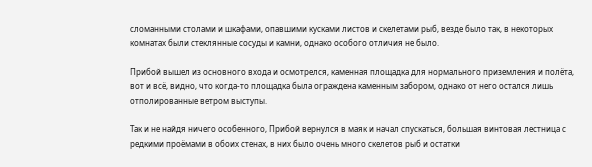сломанными столами и шкафами, опавшими кусками листов и скелетами рыб, везде было так, в некоторых комнатах были стеклянные сосуды и камни, однако особого отличия не было.

Прибой вышел из основного входа и осмотрелся, каменная площадка для нормального приземления и полёта, вот и всё, видно, что когда-то площадка была ограждена каменным забором, однако от него остался лишь отполированные ветром выступы.

Так и не найдя ничего особенного, Прибой вернулся в маяк и начал спускаться, большая винтовая лестница с редкими проёмами в обоих стенах, в них было очень много скелетов рыб и остатки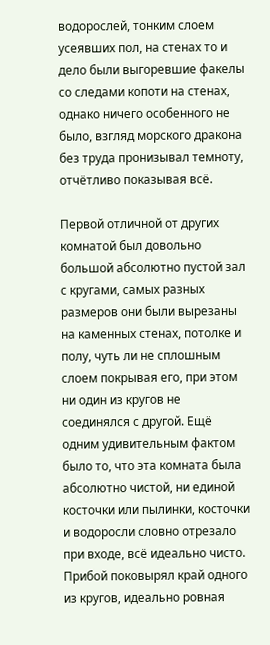водорослей, тонким слоем усеявших пол, на стенах то и дело были выгоревшие факелы со следами копоти на стенах, однако ничего особенного не было, взгляд морского дракона без труда пронизывал темноту, отчётливо показывая всё.

Первой отличной от других комнатой был довольно большой абсолютно пустой зал с кругами, самых разных размеров они были вырезаны на каменных стенах, потолке и полу, чуть ли не сплошным слоем покрывая его, при этом ни один из кругов не соединялся с другой. Ещё одним удивительным фактом было то, что эта комната была абсолютно чистой, ни единой косточки или пылинки, косточки и водоросли словно отрезало при входе, всё идеально чисто. Прибой поковырял край одного из кругов, идеально ровная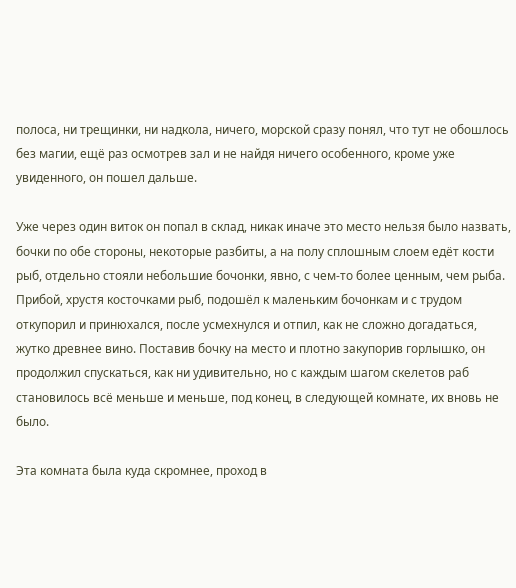полоса, ни трещинки, ни надкола, ничего, морской сразу понял, что тут не обошлось без магии, ещё раз осмотрев зал и не найдя ничего особенного, кроме уже увиденного, он пошел дальше.

Уже через один виток он попал в склад, никак иначе это место нельзя было назвать, бочки по обе стороны, некоторые разбиты, а на полу сплошным слоем едёт кости рыб, отдельно стояли небольшие бочонки, явно, с чем-то более ценным, чем рыба. Прибой, хрустя косточками рыб, подошёл к маленьким бочонкам и с трудом откупорил и принюхался, после усмехнулся и отпил, как не сложно догадаться, жутко древнее вино. Поставив бочку на место и плотно закупорив горлышко, он продолжил спускаться, как ни удивительно, но с каждым шагом скелетов раб становилось всё меньше и меньше, под конец, в следующей комнате, их вновь не было.

Эта комната была куда скромнее, проход в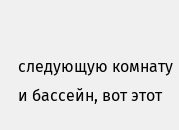следующую комнату и бассейн, вот этот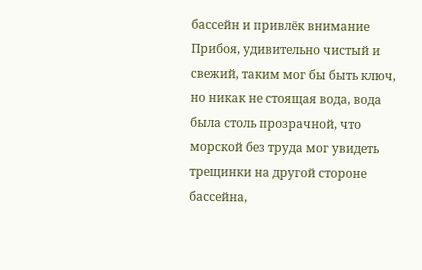бассейн и привлёк внимание Прибоя, удивительно чистый и свежий, таким мог бы быть ключ, но никак не стоящая вода, вода была столь прозрачной, что морской без труда мог увидеть трещинки на другой стороне бассейна,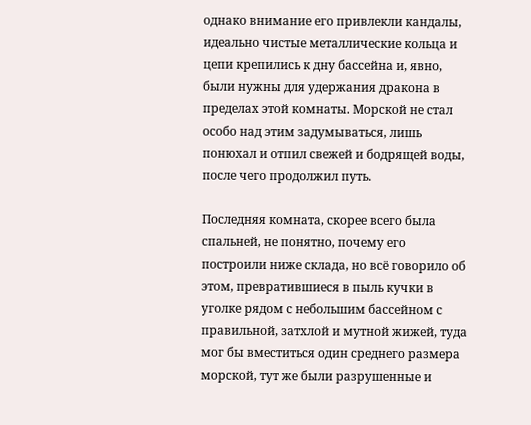однако внимание его привлекли кандалы, идеально чистые металлические кольца и цепи крепились к дну бассейна и, явно, были нужны для удержания дракона в пределах этой комнаты. Морской не стал особо над этим задумываться, лишь понюхал и отпил свежей и бодрящей воды, после чего продолжил путь.

Последняя комната, скорее всего была спальней, не понятно, почему его построили ниже склада, но всё говорило об этом, превратившиеся в пыль кучки в уголке рядом с небольшим бассейном с правильной, затхлой и мутной жижей, туда мог бы вместиться один среднего размера морской, тут же были разрушенные и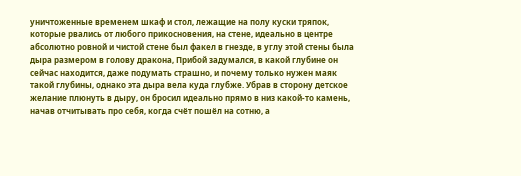уничтоженные временем шкаф и стол, лежащие на полу куски тряпок, которые рвались от любого прикосновения, на стене, идеально в центре абсолютно ровной и чистой стене был факел в гнезде, в углу этой стены была дыра размером в голову дракона, Прибой задумался, в какой глубине он сейчас находится, даже подумать страшно, и почему только нужен маяк такой глубины, однако эта дыра вела куда глубже. Убрав в сторону детское желание плюнуть в дыру, он бросил идеально прямо в низ какой-то камень, начав отчитывать про себя, когда счёт пошёл на сотню, а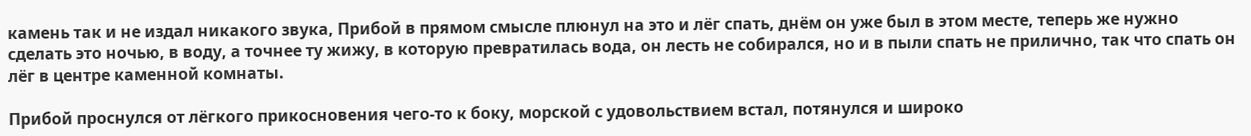камень так и не издал никакого звука, Прибой в прямом смысле плюнул на это и лёг спать, днём он уже был в этом месте, теперь же нужно сделать это ночью, в воду, а точнее ту жижу, в которую превратилась вода, он лесть не собирался, но и в пыли спать не прилично, так что спать он лёг в центре каменной комнаты.

Прибой проснулся от лёгкого прикосновения чего-то к боку, морской с удовольствием встал, потянулся и широко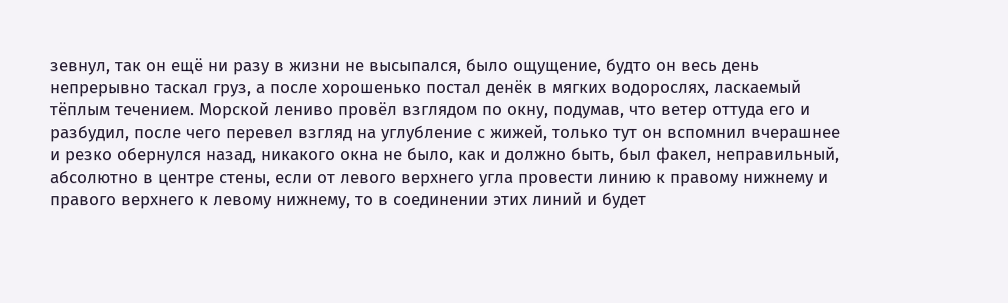зевнул, так он ещё ни разу в жизни не высыпался, было ощущение, будто он весь день непрерывно таскал груз, а после хорошенько постал денёк в мягких водорослях, ласкаемый тёплым течением. Морской лениво провёл взглядом по окну, подумав, что ветер оттуда его и разбудил, после чего перевел взгляд на углубление с жижей, только тут он вспомнил вчерашнее и резко обернулся назад, никакого окна не было, как и должно быть, был факел, неправильный, абсолютно в центре стены, если от левого верхнего угла провести линию к правому нижнему и правого верхнего к левому нижнему, то в соединении этих линий и будет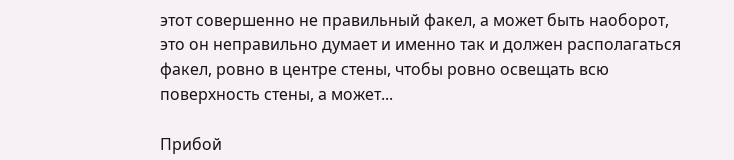этот совершенно не правильный факел, а может быть наоборот, это он неправильно думает и именно так и должен располагаться факел, ровно в центре стены, чтобы ровно освещать всю поверхность стены, а может...

Прибой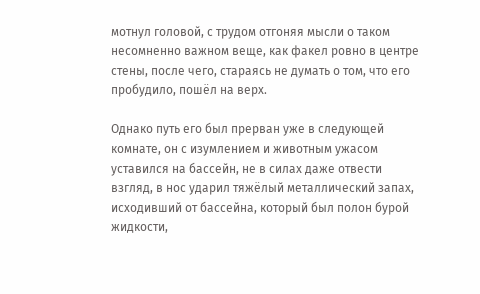мотнул головой, с трудом отгоняя мысли о таком несомненно важном веще, как факел ровно в центре стены, после чего, стараясь не думать о том, что его пробудило, пошёл на верх.

Однако путь его был прерван уже в следующей комнате, он с изумлением и животным ужасом уставился на бассейн, не в силах даже отвести взгляд, в нос ударил тяжёлый металлический запах, исходивший от бассейна, который был полон бурой жидкости,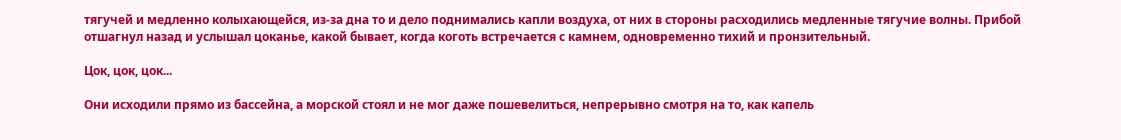тягучей и медленно колыхающейся, из-за дна то и дело поднимались капли воздуха, от них в стороны расходились медленные тягучие волны. Прибой отшагнул назад и услышал цоканье, какой бывает, когда коготь встречается с камнем, одновременно тихий и пронзительный.

Цок, цок, цок...

Они исходили прямо из бассейна, а морской стоял и не мог даже пошевелиться, непрерывно смотря на то, как капель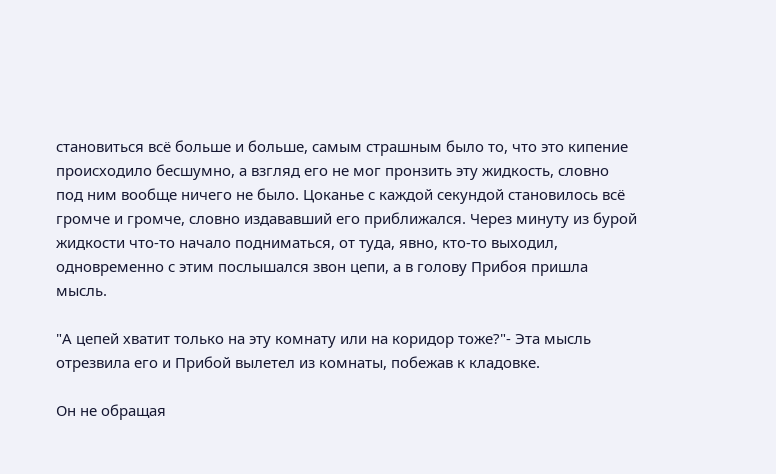становиться всё больше и больше, самым страшным было то, что это кипение происходило бесшумно, а взгляд его не мог пронзить эту жидкость, словно под ним вообще ничего не было. Цоканье с каждой секундой становилось всё громче и громче, словно издававший его приближался. Через минуту из бурой жидкости что-то начало подниматься, от туда, явно, кто-то выходил, одновременно с этим послышался звон цепи, а в голову Прибоя пришла мысль.

"А цепей хватит только на эту комнату или на коридор тоже?"- Эта мысль отрезвила его и Прибой вылетел из комнаты, побежав к кладовке.

Он не обращая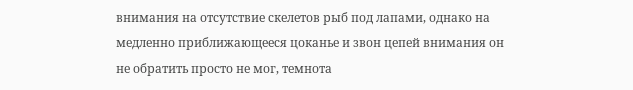внимания на отсутствие скелетов рыб под лапами, однако на медленно приближающееся цоканье и звон цепей внимания он не обратить просто не мог, темнота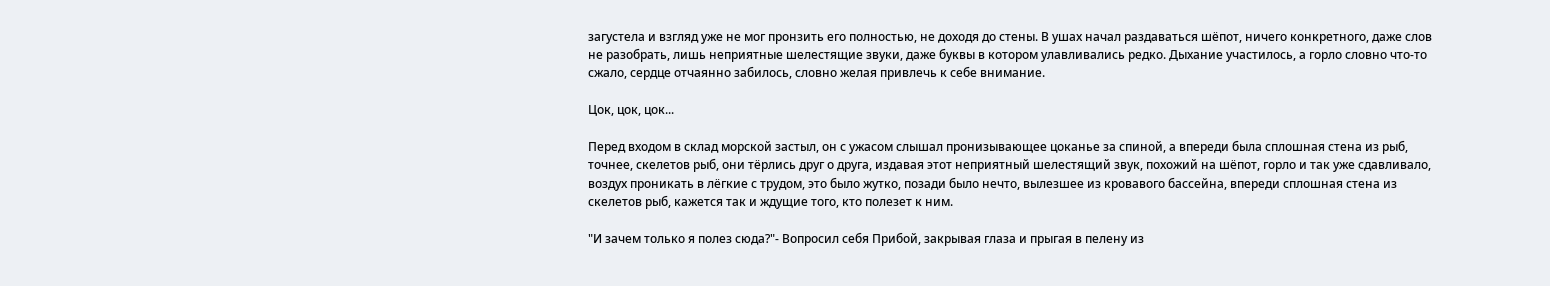загустела и взгляд уже не мог пронзить его полностью, не доходя до стены. В ушах начал раздаваться шёпот, ничего конкретного, даже слов не разобрать, лишь неприятные шелестящие звуки, даже буквы в котором улавливались редко. Дыхание участилось, а горло словно что-то сжало, сердце отчаянно забилось, словно желая привлечь к себе внимание.

Цок, цок, цок...

Перед входом в склад морской застыл, он с ужасом слышал пронизывающее цоканье за спиной, а впереди была сплошная стена из рыб, точнее, скелетов рыб, они тёрлись друг о друга, издавая этот неприятный шелестящий звук, похожий на шёпот, горло и так уже сдавливало, воздух проникать в лёгкие с трудом, это было жутко, позади было нечто, вылезшее из кровавого бассейна, впереди сплошная стена из скелетов рыб, кажется так и ждущие того, кто полезет к ним.

"И зачем только я полез сюда?"- Вопросил себя Прибой, закрывая глаза и прыгая в пелену из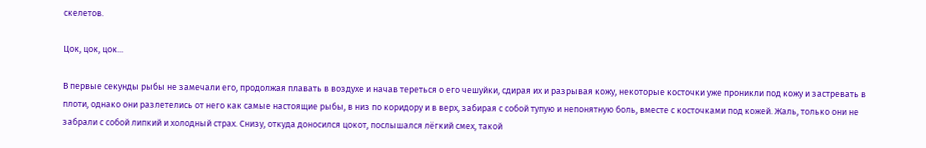скелетов.

Цок, цок, цок...

В первые секунды рыбы не замечали его, продолжая плавать в воздухе и начав тереться о его чешуйки, сдирая их и разрывая кожу, некоторые косточки уже проникли под кожу и застревать в плоти, однако они разлетелись от него как самые настоящие рыбы, в низ по коридору и в верх, забирая с собой тупую и непонятную боль, вместе с косточками под кожей. Жаль, только они не забрали с собой липкий и холодный страх. Снизу, откуда доносился цокот, послышался лёгкий смех, такой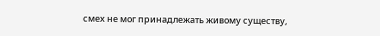смех не мог принадлежать живому существу,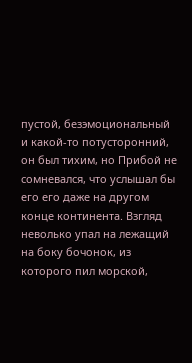пустой, безэмоциональный и какой-то потусторонний, он был тихим, но Прибой не сомневался, что услышал бы его его даже на другом конце континента. Взгляд неволько упал на лежащий на боку бочонок, из которого пил морской,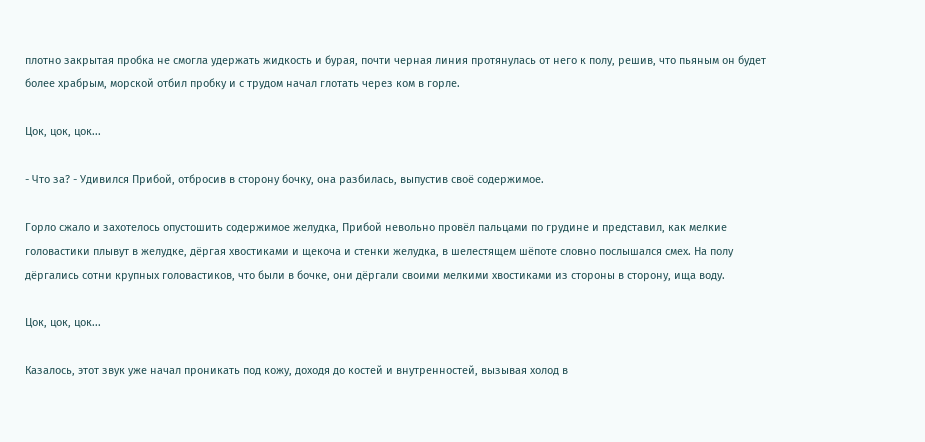плотно закрытая пробка не смогла удержать жидкость и бурая, почти черная линия протянулась от него к полу, решив, что пьяным он будет более храбрым, морской отбил пробку и с трудом начал глотать через ком в горле.

Цок, цок, цок...

- Что за? - Удивился Прибой, отбросив в сторону бочку, она разбилась, выпустив своё содержимое.

Горло сжало и захотелось опустошить содержимое желудка, Прибой невольно провёл пальцами по грудине и представил, как мелкие головастики плывут в желудке, дёргая хвостиками и щекоча и стенки желудка, в шелестящем шёпоте словно послышался смех. На полу дёргались сотни крупных головастиков, что были в бочке, они дёргали своими мелкими хвостиками из стороны в сторону, ища воду.

Цок, цок, цок...

Казалось, этот звук уже начал проникать под кожу, доходя до костей и внутренностей, вызывая холод в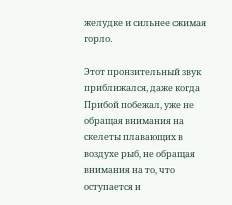желудке и сильнее сжимая горло.

Этот пронзительный звук приближался, даже когда Прибой побежал, уже не обращая внимания на скелеты плавающих в воздухе рыб, не обращая внимания на то, что оступается и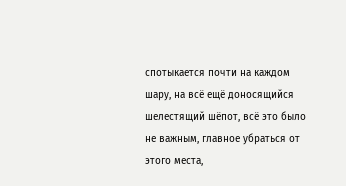спотыкается почти на каждом шару, на всё ещё доносящийся шелестящий шёпот, всё это было не важным, главное убраться от этого места,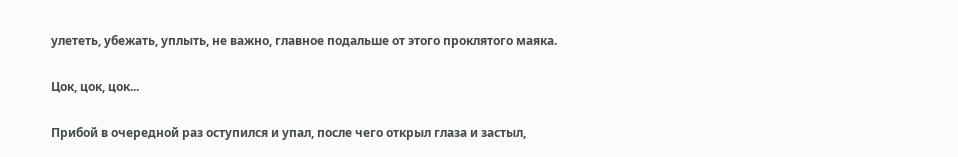улететь, убежать, уплыть, не важно, главное подальше от этого проклятого маяка.

Цок, цок, цок...

Прибой в очередной раз оступился и упал, после чего открыл глаза и застыл,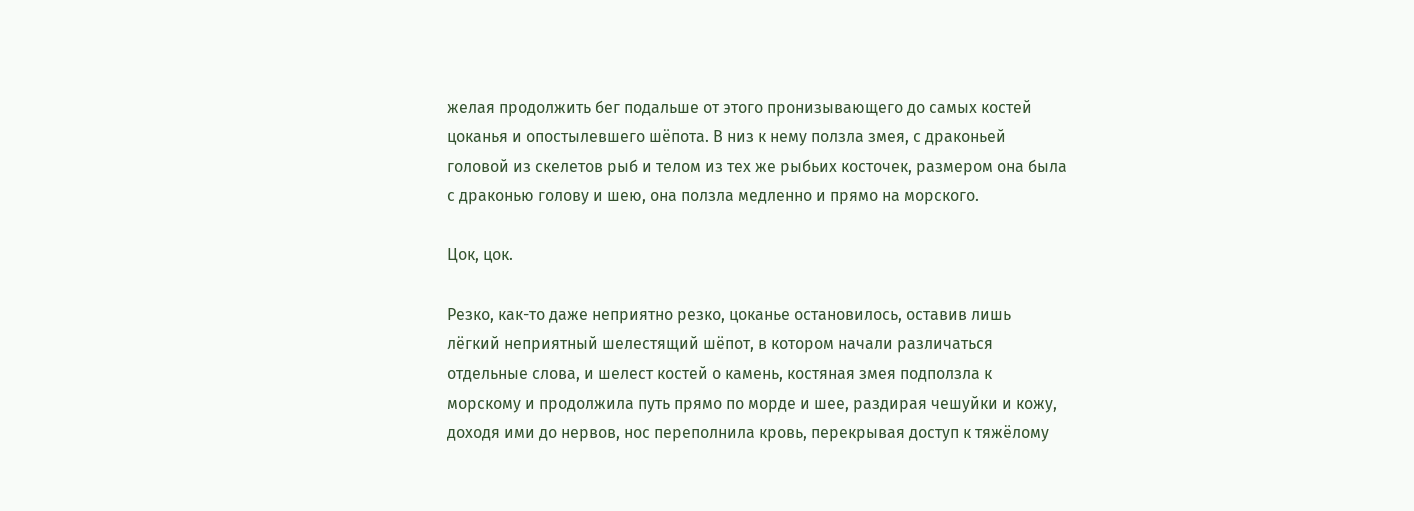желая продолжить бег подальше от этого пронизывающего до самых костей цоканья и опостылевшего шёпота. В низ к нему ползла змея, с драконьей головой из скелетов рыб и телом из тех же рыбьих косточек, размером она была с драконью голову и шею, она ползла медленно и прямо на морского.

Цок, цок.

Резко, как-то даже неприятно резко, цоканье остановилось, оставив лишь лёгкий неприятный шелестящий шёпот, в котором начали различаться отдельные слова, и шелест костей о камень, костяная змея подползла к морскому и продолжила путь прямо по морде и шее, раздирая чешуйки и кожу, доходя ими до нервов, нос переполнила кровь, перекрывая доступ к тяжёлому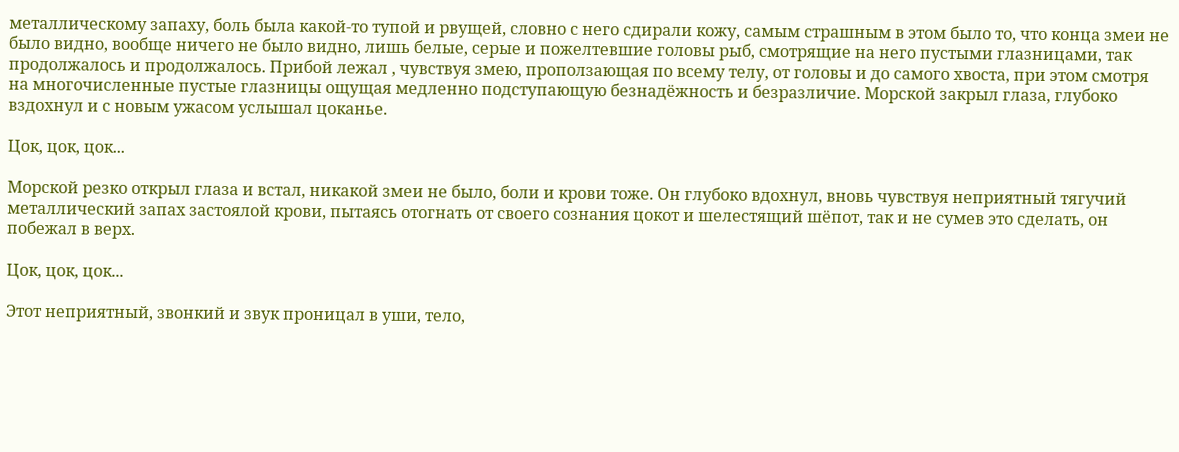металлическому запаху, боль была какой-то тупой и рвущей, словно с него сдирали кожу, самым страшным в этом было то, что конца змеи не было видно, вообще ничего не было видно, лишь белые, серые и пожелтевшие головы рыб, смотрящие на него пустыми глазницами, так продолжалось и продолжалось. Прибой лежал , чувствуя змею, проползающая по всему телу, от головы и до самого хвоста, при этом смотря на многочисленные пустые глазницы ощущая медленно подступающую безнадёжность и безразличие. Морской закрыл глаза, глубоко вздохнул и с новым ужасом услышал цоканье.

Цок, цок, цок...

Морской резко открыл глаза и встал, никакой змеи не было, боли и крови тоже. Он глубоко вдохнул, вновь чувствуя неприятный тягучий металлический запах застоялой крови, пытаясь отогнать от своего сознания цокот и шелестящий шёпот, так и не сумев это сделать, он побежал в верх.

Цок, цок, цок...

Этот неприятный, звонкий и звук проницал в уши, тело,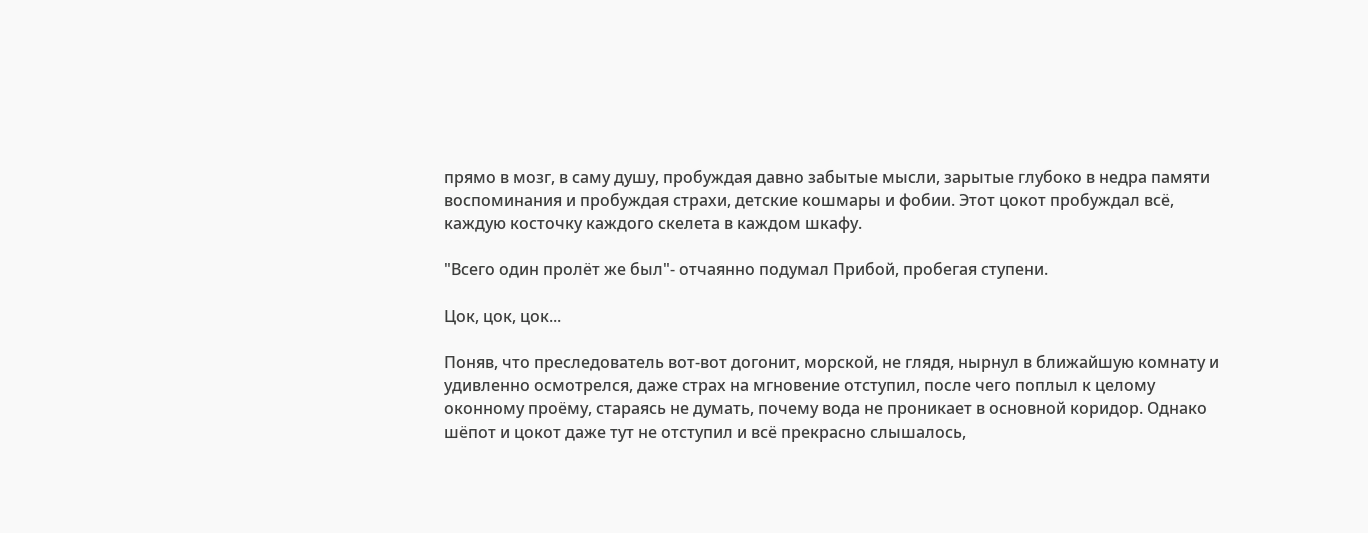прямо в мозг, в саму душу, пробуждая давно забытые мысли, зарытые глубоко в недра памяти воспоминания и пробуждая страхи, детские кошмары и фобии. Этот цокот пробуждал всё, каждую косточку каждого скелета в каждом шкафу.

"Всего один пролёт же был"- отчаянно подумал Прибой, пробегая ступени.

Цок, цок, цок...

Поняв, что преследователь вот-вот догонит, морской, не глядя, нырнул в ближайшую комнату и удивленно осмотрелся, даже страх на мгновение отступил, после чего поплыл к целому оконному проёму, стараясь не думать, почему вода не проникает в основной коридор. Однако шёпот и цокот даже тут не отступил и всё прекрасно слышалось,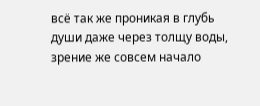всё так же проникая в глубь души даже через толщу воды, зрение же совсем начало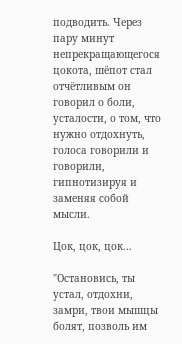подводить. Через пару минут непрекращающегося цокота, шёпот стал отчётливым он говорил о боли, усталости, о том, что нужно отдохнуть, голоса говорили и говорили, гипнотизируя и заменяя собой мысли.

Цок, цок, цок...

"Остановись, ты устал, отдохни, замри, твои мышцы болят, позволь им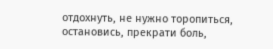отдохнуть, не нужно торопиться, остановись, прекрати боль,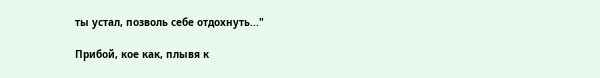ты устал, позволь себе отдохнуть..."

Прибой, кое как, плывя к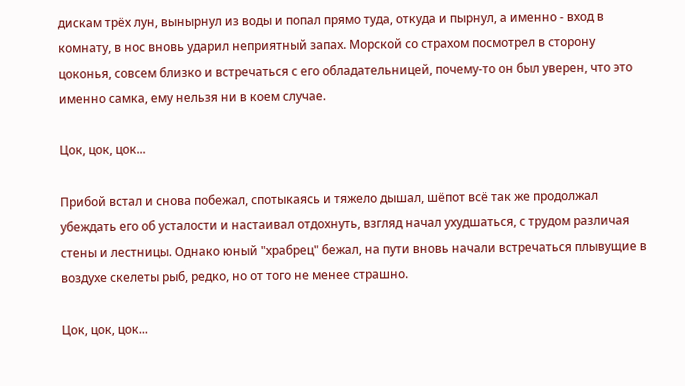дискам трёх лун, вынырнул из воды и попал прямо туда, откуда и пырнул, а именно - вход в комнату, в нос вновь ударил неприятный запах. Морской со страхом посмотрел в сторону цоконья, совсем близко и встречаться с его обладательницей, почему-то он был уверен, что это именно самка, ему нельзя ни в коем случае.

Цок, цок, цок...

Прибой встал и снова побежал, спотыкаясь и тяжело дышал, шёпот всё так же продолжал убеждать его об усталости и настаивал отдохнуть, взгляд начал ухудшаться, с трудом различая стены и лестницы. Однако юный "храбрец" бежал, на пути вновь начали встречаться плывущие в воздухе скелеты рыб, редко, но от того не менее страшно.

Цок, цок, цок...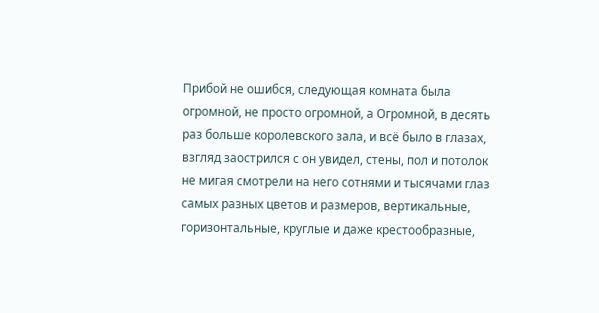Прибой не ошибся, следующая комната была огромной, не просто огромной, а Огромной, в десять раз больше королевского зала, и всё было в глазах, взгляд заострился с он увидел, стены, пол и потолок не мигая смотрели на него сотнями и тысячами глаз самых разных цветов и размеров, вертикальные, горизонтальные, круглые и даже крестообразные,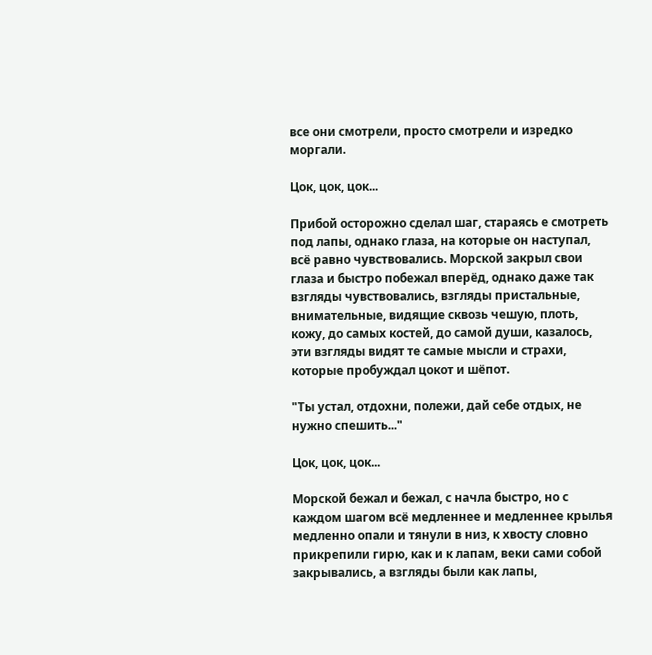все они смотрели, просто смотрели и изредко моргали.

Цок, цок, цок...

Прибой осторожно сделал шаг, стараясь е смотреть под лапы, однако глаза, на которые он наступал, всё равно чувствовались. Морской закрыл свои глаза и быстро побежал вперёд, однако даже так взгляды чувствовались, взгляды пристальные, внимательные, видящие сквозь чешую, плоть, кожу, до самых костей, до самой души, казалось, эти взгляды видят те самые мысли и страхи, которые пробуждал цокот и шёпот.

"Ты устал, отдохни, полежи, дай себе отдых, не нужно спешить..."

Цок, цок, цок...

Морской бежал и бежал, с начла быстро, но с каждом шагом всё медленнее и медленнее крылья медленно опали и тянули в низ, к хвосту словно прикрепили гирю, как и к лапам, веки сами собой закрывались, а взгляды были как лапы,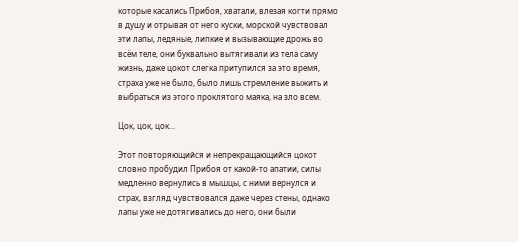которые касались Прибоя, хватали, влезая когти прямо в душу и отрывая от него куски, морской чувствовал эти лапы, ледяные, липкие и вызывающие дрожь во всём теле, они буквально вытягивали из тела саму жизнь, даже цокот слегка притупился за это время, страха уже не было, было лишь стремление выжить и выбраться из этого проклятого маяка, на зло всем.

Цок, цок, цок...

Этот повторяющийся и непрекращающийся цокот словно пробудил Прибоя от какой-то апатии, силы медленно вернулись в мышцы, с ними вернулся и страх, взгляд чувствовался даже через стены, однако лапы уже не дотягивались до него, они были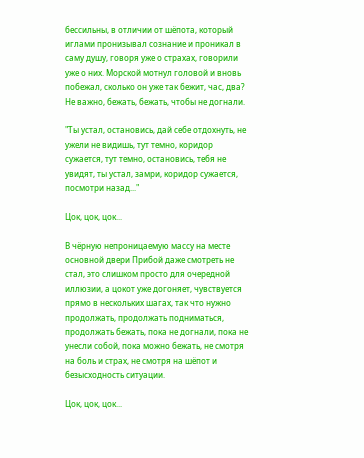бессильны, в отличии от шёпота, который иглами пронизывал сознание и проникал в саму душу, говоря уже о страхах, говорили уже о них. Морской мотнул головой и вновь побежал, сколько он уже так бежит, час, два? Не важно, бежать, бежать, чтобы не догнали.

"Ты устал, остановись, дай себе отдохнуть, не ужели не видишь, тут темно, коридор сужается, тут темно, остановись, тебя не увидят, ты устал, замри, коридор сужается, посмотри назад..."

Цок, цок, цок...

В чёрную непроницаемую массу на месте основной двери Прибой даже смотреть не стал, это слишком просто для очередной иллюзии, а цокот уже догоняет, чувствуется прямо в нескольких шагах, так что нужно продолжать, продолжать подниматься, продолжать бежать, пока не догнали, пока не унесли собой, пока можно бежать, не смотря на боль и страх, не смотря на шёпот и безысходность ситуации.

Цок, цок, цок...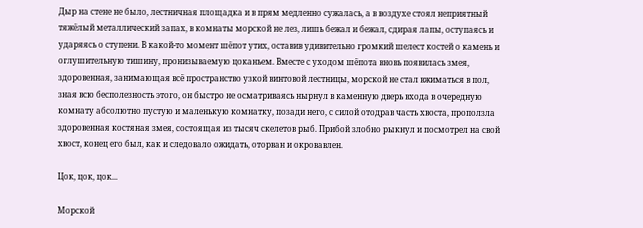Дыр на стене не было, лестничная площадка и в прям медленно сужалась, а в воздухе стоял неприятный тяжёлый металлический запах, в комнаты морской не лез, лишь бежал и бежал, сдирая лапы, оступаясь и ударяясь о ступени. В какой-то момент шёпот утих, оставив удивительно громкий шелест костей о камень и оглушительную тишину, пронизываемую цоканьем. Вместе с уходом шёпота вновь появилась змея, здоровенная, занимающая всё пространство узкой винтовой лестницы, морской не стал вжиматься в пол, зная всю бесполезность этого, он быстро не осматриваясь нырнул в каменную дверь входа в очередную комнату абсолютно пустую и маленькую комнатку, позади него, с силой отодрав часть хвоста, проползла здоровенная костяная змея, состоящая из тысяч скелетов рыб. Прибой злобно рыкнул и посмотрел на свой хвост, конец его был, как и следовало ожидать, оторван и окровавлен.

Цок, цок, цок...

Морской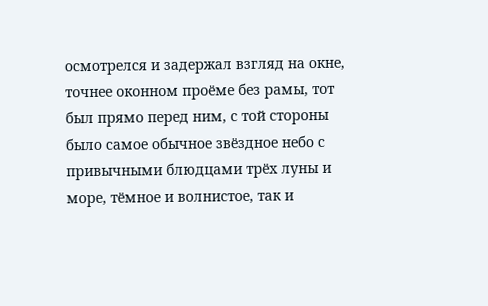осмотрелся и задержал взгляд на окне, точнее оконном проёме без рамы, тот был прямо перед ним, с той стороны было самое обычное звёздное небо с привычными блюдцами трёх луны и море, тёмное и волнистое, так и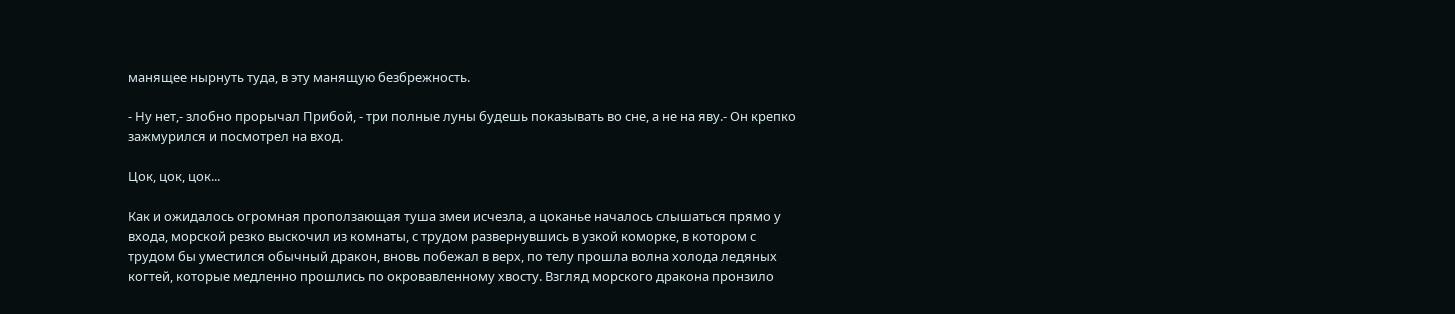манящее нырнуть туда, в эту манящую безбрежность.

- Ну нет,- злобно прорычал Прибой, - три полные луны будешь показывать во сне, а не на яву.- Он крепко зажмурился и посмотрел на вход.

Цок, цок, цок...

Как и ожидалось огромная проползающая туша змеи исчезла, а цоканье началось слышаться прямо у входа, морской резко выскочил из комнаты, с трудом развернувшись в узкой коморке, в котором с трудом бы уместился обычный дракон, вновь побежал в верх, по телу прошла волна холода ледяных когтей, которые медленно прошлись по окровавленному хвосту. Взгляд морского дракона пронзило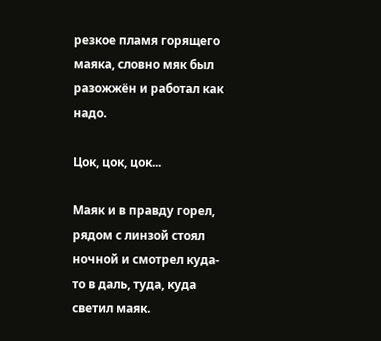резкое пламя горящего маяка, словно мяк был разожжён и работал как надо.

Цок, цок, цок...

Маяк и в правду горел, рядом с линзой стоял ночной и смотрел куда-то в даль, туда, куда светил маяк.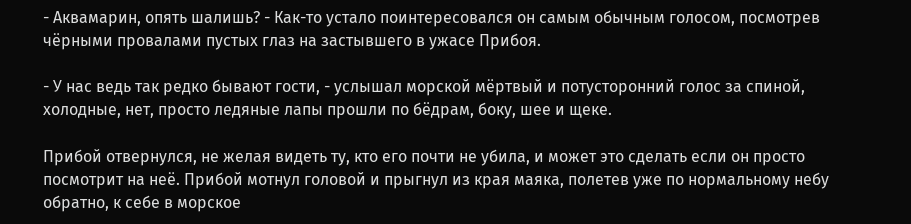- Аквамарин, опять шалишь? - Как-то устало поинтересовался он самым обычным голосом, посмотрев чёрными провалами пустых глаз на застывшего в ужасе Прибоя.

- У нас ведь так редко бывают гости, - услышал морской мёртвый и потусторонний голос за спиной, холодные, нет, просто ледяные лапы прошли по бёдрам, боку, шее и щеке.

Прибой отвернулся, не желая видеть ту, кто его почти не убила, и может это сделать если он просто посмотрит на неё. Прибой мотнул головой и прыгнул из края маяка, полетев уже по нормальному небу обратно, к себе в морское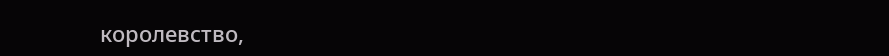королевство,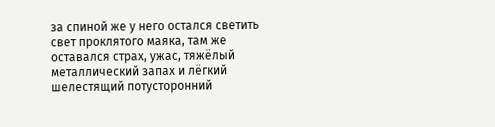за спиной же у него остался светить свет проклятого маяка, там же оставался страх, ужас, тяжёлый металлический запах и лёгкий шелестящий потусторонний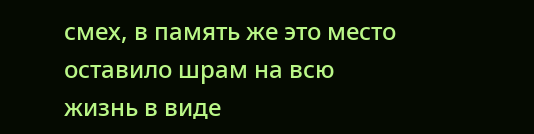смех, в память же это место оставило шрам на всю жизнь в виде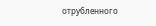отрубленного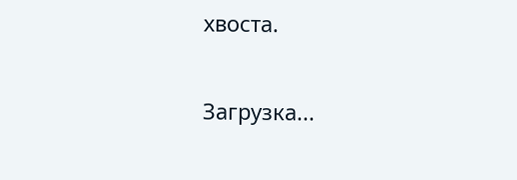хвоста.

Загрузка...